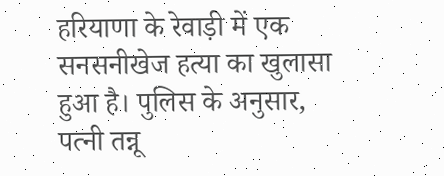हरियाणा के रेवाड़ी में एक सनसनीखेज हत्या का खुलासा हुआ है। पुलिस के अनुसार, पत्नी तन्नू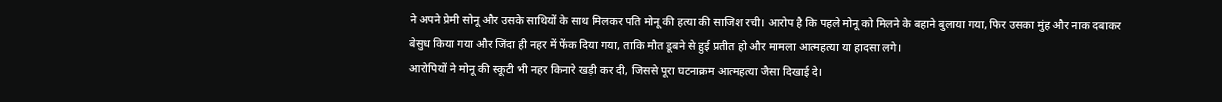ने अपने प्रेमी सोनू और उसके साथियों के साथ मिलकर पति मोनू की हत्या की साजिश रची। आरोप है कि पहले मोनू को मिलने के बहाने बुलाया गया, फिर उसका मुंह और नाक दबाकर बेसुध किया गया और जिंदा ही नहर में फेंक दिया गया, ताकि मौत डूबने से हुई प्रतीत हो और मामला आत्महत्या या हादसा लगे।
आरोपियों ने मोनू की स्कूटी भी नहर किनारे खड़ी कर दी, जिससे पूरा घटनाक्रम आत्महत्या जैसा दिखाई दे।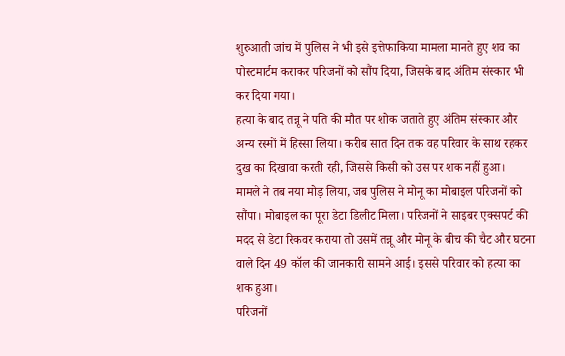शुरुआती जांच में पुलिस ने भी इसे इत्तेफाकिया मामला मानते हुए शव का पोस्टमार्टम कराकर परिजनों को सौंप दिया, जिसके बाद अंतिम संस्कार भी कर दिया गया।
हत्या के बाद तन्नू ने पति की मौत पर शोक जताते हुए अंतिम संस्कार और अन्य रस्मों में हिस्सा लिया। करीब सात दिन तक वह परिवार के साथ रहकर दुख का दिखावा करती रही, जिससे किसी को उस पर शक नहीं हुआ।
मामले ने तब नया मोड़ लिया, जब पुलिस ने मोनू का मोबाइल परिजनों को सौंपा। मोबाइल का पूरा डेटा डिलीट मिला। परिजनों ने साइबर एक्सपर्ट की मदद से डेटा रिकवर कराया तो उसमें तन्नू और मोनू के बीच की चैट और घटना वाले दिन 49 कॉल की जानकारी सामने आई। इससे परिवार को हत्या का शक हुआ।
परिजनों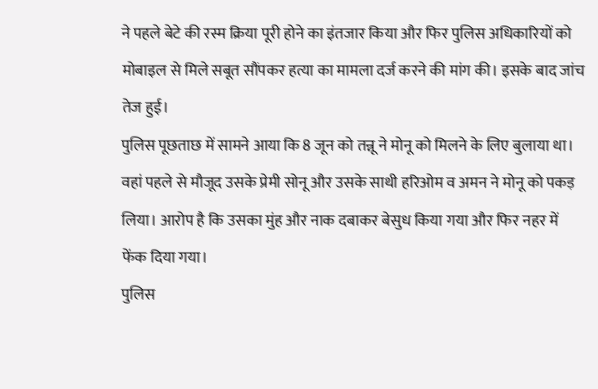ने पहले बेटे की रस्म क्रिया पूरी होने का इंतजार किया और फिर पुलिस अधिकारियों को मोबाइल से मिले सबूत सौंपकर हत्या का मामला दर्ज करने की मांग की। इसके बाद जांच तेज हुई।
पुलिस पूछताछ में सामने आया कि 8 जून को तन्नू ने मोनू को मिलने के लिए बुलाया था। वहां पहले से मौजूद उसके प्रेमी सोनू और उसके साथी हरिओम व अमन ने मोनू को पकड़ लिया। आरोप है कि उसका मुंह और नाक दबाकर बेसुध किया गया और फिर नहर में फेंक दिया गया।
पुलिस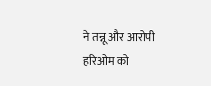ने तन्नू और आरोपी हरिओम को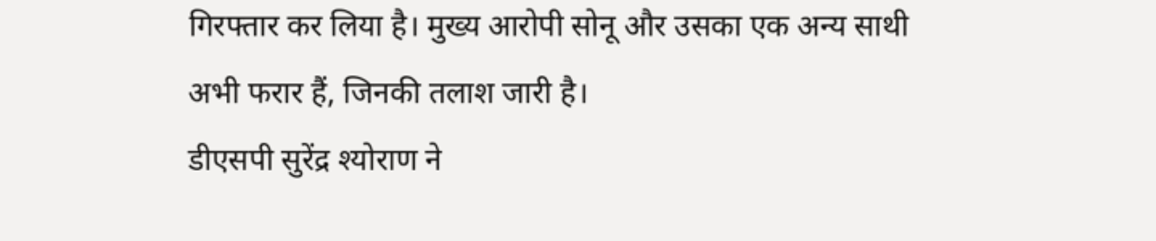गिरफ्तार कर लिया है। मुख्य आरोपी सोनू और उसका एक अन्य साथी अभी फरार हैं, जिनकी तलाश जारी है।
डीएसपी सुरेंद्र श्योराण ने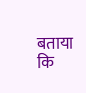बताया कि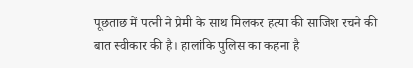पूछताछ में पत्नी ने प्रेमी के साथ मिलकर हत्या की साजिश रचने की बात स्वीकार की है। हालांकि पुलिस का कहना है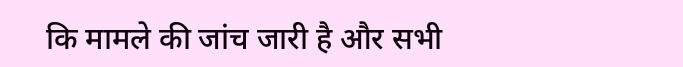कि मामले की जांच जारी है और सभी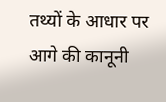तथ्यों के आधार पर आगे की कानूनी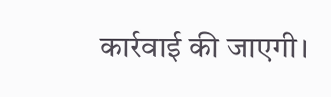कार्रवाई की जाएगी।